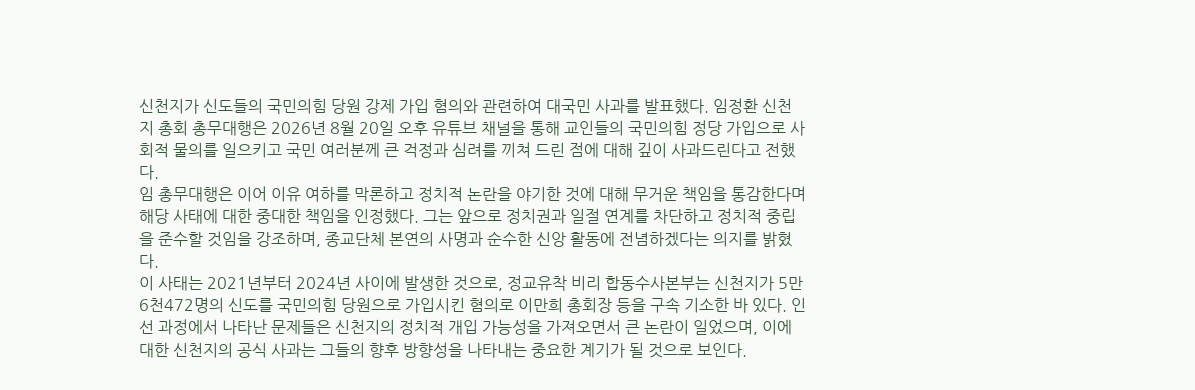신천지가 신도들의 국민의힘 당원 강제 가입 혐의와 관련하여 대국민 사과를 발표했다. 임정환 신천지 총회 총무대행은 2026년 8월 20일 오후 유튜브 채널을 통해 교인들의 국민의힘 정당 가입으로 사회적 물의를 일으키고 국민 여러분께 큰 걱정과 심려를 끼쳐 드린 점에 대해 깊이 사과드린다고 전했다.
임 총무대행은 이어 이유 여하를 막론하고 정치적 논란을 야기한 것에 대해 무거운 책임을 통감한다며 해당 사태에 대한 중대한 책임을 인정했다. 그는 앞으로 정치권과 일절 연계를 차단하고 정치적 중립을 준수할 것임을 강조하며, 종교단체 본연의 사명과 순수한 신앙 활동에 전념하겠다는 의지를 밝혔다.
이 사태는 2021년부터 2024년 사이에 발생한 것으로, 정교유착 비리 합동수사본부는 신천지가 5만 6천472명의 신도를 국민의힘 당원으로 가입시킨 혐의로 이만희 총회장 등을 구속 기소한 바 있다. 인선 과정에서 나타난 문제들은 신천지의 정치적 개입 가능성을 가져오면서 큰 논란이 일었으며, 이에 대한 신천지의 공식 사과는 그들의 향후 방향성을 나타내는 중요한 계기가 될 것으로 보인다.